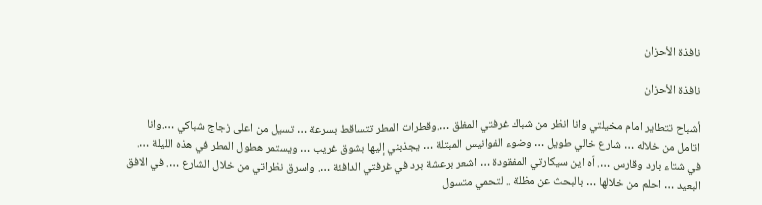نافذة الأحزان

نافذة الأحزان

أشباح تتطاير امام مخيلتي وانا انظر من شباك غرفتي المغلق ….وقطرات المطر تتساقط بسرعة … تسيل من اعلى زجاج شباكي ….وانا اتامل من خلاله … شارع خالي طويل … وضوء الفوانيس المبتلة … يجذبني إليها بشوق غريب … ويستمر هطول المطر في هذه الليلة …. في شتاء بارد وقارس …. اّه اين سيكارتي المفقودة … اشعر برعشة برد في غرفتي الدافئة …. واسرق نظراتي من خلال الشارع …. في الافق البعيد … احلم من خلالها … بالبحث عن مظلة .. لتحمي متسول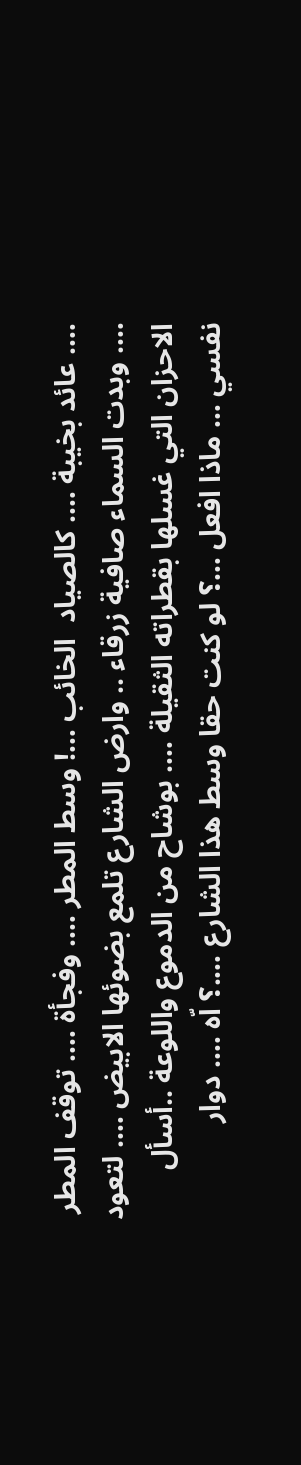…. عائد بخيبة …. كالصياد  الخائب …! وسط المطر …. وفجأة …. توقف المطر …. وبدت السماء صافية زرقاء .. وارض الشارع تلمع بضوئها الابيض …. لتعود الاحزان التي غسلها بقطراته الثقيلة …. بوشاح من الدموع واللوعة ..أسأل نفسي … ماذا افعل …؟ لو كنت حقا وسط هذا الشارع ….؟ اّه …. دوار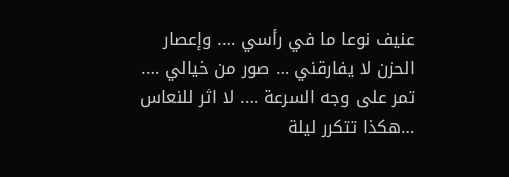عنيف نوعا ما في رأسي …. وإعصار الحزن لا يفارقني … صور من خيالي …. تمر على وجه السرعة …. لا اثر للنعاس …هكذا تتكرر ليلة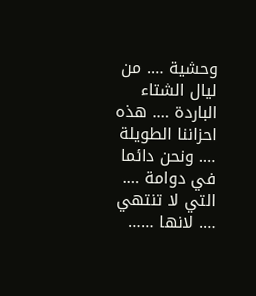وحشية …. من ليال الشتاء الباردة …. هذه احزاننا الطويلة …. ونحن دائما  في دوامة …. التي لا تنتهي …. لانها ……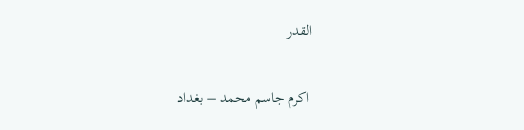القدر

 اكرم جاسم محمد – بغداد